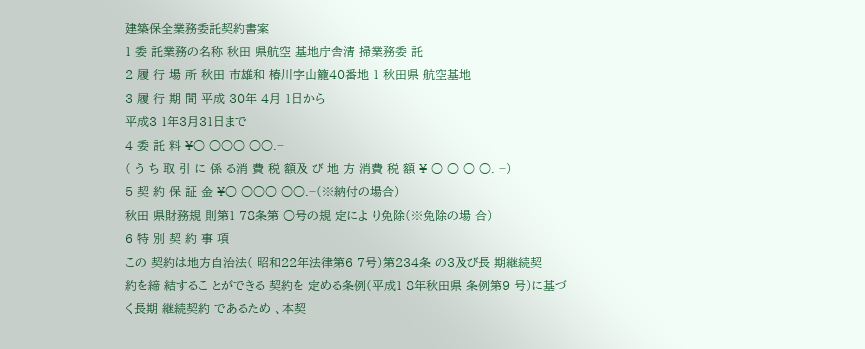建築保全業務委託契約書案
1 委 託業務の名称 秋田 県航空 基地庁舎清 掃業務委 託
2 履 行 場 所 秋田 市雄和 椿川字山籠40番地 1 秋田県 航空基地
3 履 行 期 間 平成 30年 4月 1日から
平成3 1年3月31日まで
4 委 託 料 ¥○ ○○○ ○○.−
( う ち 取 引 に 係 る消 費 税 額及 び 地 方 消費 税 額 ¥ ○ ○ ○ ○. −)
5 契 約 保 証 金 ¥○ ○○○ ○○.−(※納付の場合)
秋田 県財務規 則第1 78条第 ○号の規 定によ り免除(※免除の場 合)
6 特 別 契 約 事 項
この 契約は地方自治法( 昭和22年法律第6 7号)第234条 の3及び長 期継続契
約を締 結するこ とができる 契約を 定める条例(平成1 8年秋田県 条例第9 号)に基づ
く長期 継続契約 であるため 、本契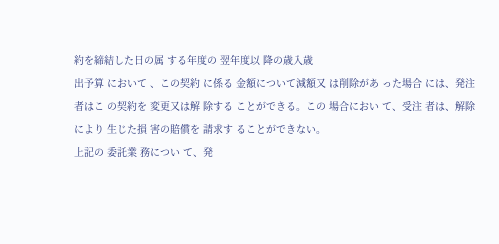約を締結した日の属 する年度の 翌年度以 降の歳入歳
出予算 において 、この契約 に係る 金額について減額又 は削除があ った場合 には、発注
者はこ の契約を 変更又は解 除する ことができる。この 場合におい て、受注 者は、解除
により 生じた損 害の賠償を 請求す ることができない。
上記の 委託業 務につい て、発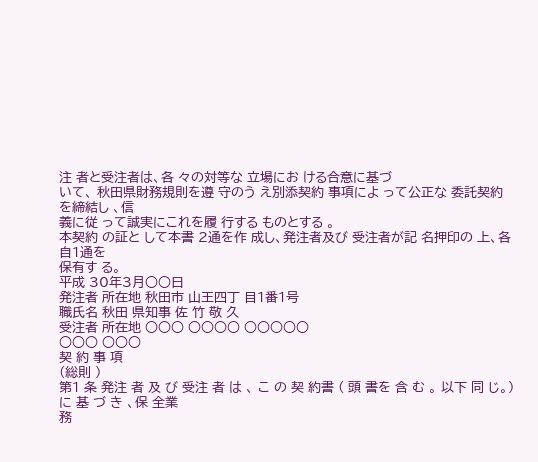注 者と受注者は、各 々の対等な 立場にお ける合意に基づ
いて、 秋田県財務規則を遵 守のう え別添契約 事項によ って公正な 委託契約を締結し 、信
義に従 って誠実にこれを履 行する ものとする 。
本契約 の証と して本書 2通を作 成し、発注者及び 受注者が記 名押印の 上、各自1通を
保有す る。
平成 30年3月○○日
発注者 所在地 秋田市 山王四丁 目1番1号
職氏名 秋田 県知事 佐 竹 敬 久
受注者 所在地 ○○○ ○○○○ ○○○○○
○○○ ○○○
契 約 事 項
(総則 )
第1 条 発注 者 及 び 受注 者 は 、 こ の 契 約書 ( 頭 書を 含 む 。 以下 同 じ。)に 基 づ き 、保 全業
務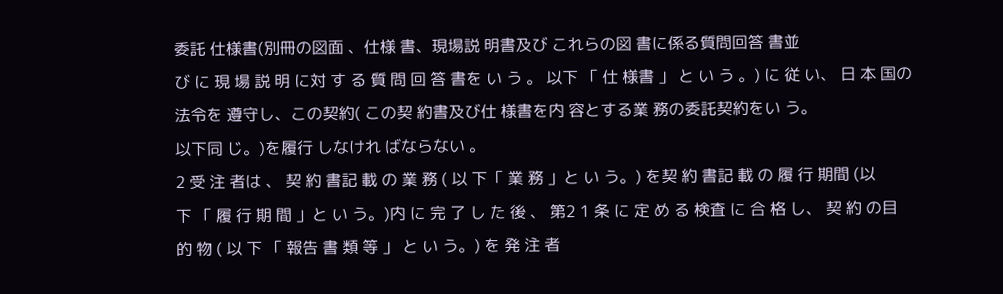委託 仕様書(別冊の図面 、仕様 書、現場説 明書及び これらの図 書に係る質問回答 書並
び に 現 場 説 明 に対 す る 質 問 回 答 書を い う 。 以下 「 仕 様書 」 と い う 。) に 従 い、 日 本 国の
法令を 遵守し、この契約( この契 約書及び仕 様書を内 容とする業 務の委託契約をい う。
以下同 じ。)を履行 しなけれ ばならない 。
2 受 注 者は 、 契 約 書記 載 の 業 務 ( 以 下「 業 務 」と い う。) を契 約 書記 載 の 履 行 期間 (以
下 「 履 行 期 間 」と い う。)内 に 完 了 し た 後 、 第2 1 条 に 定 め る 検査 に 合 格 し、 契 約 の目
的 物 ( 以 下 「 報告 書 類 等 」 と い う。) を 発 注 者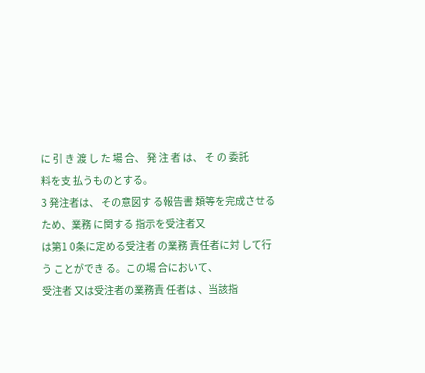に 引 き 渡 し た 場 合、 発 注 者 は、 そ の 委託
料を支 払うものとする。
3 発注者は、 その意図す る報告書 類等を完成させる ため、業務 に関する 指示を受注者又
は第1 0条に定める受注者 の業務 責任者に対 して行う ことができ る。この場 合において、
受注者 又は受注者の業務責 任者は 、当該指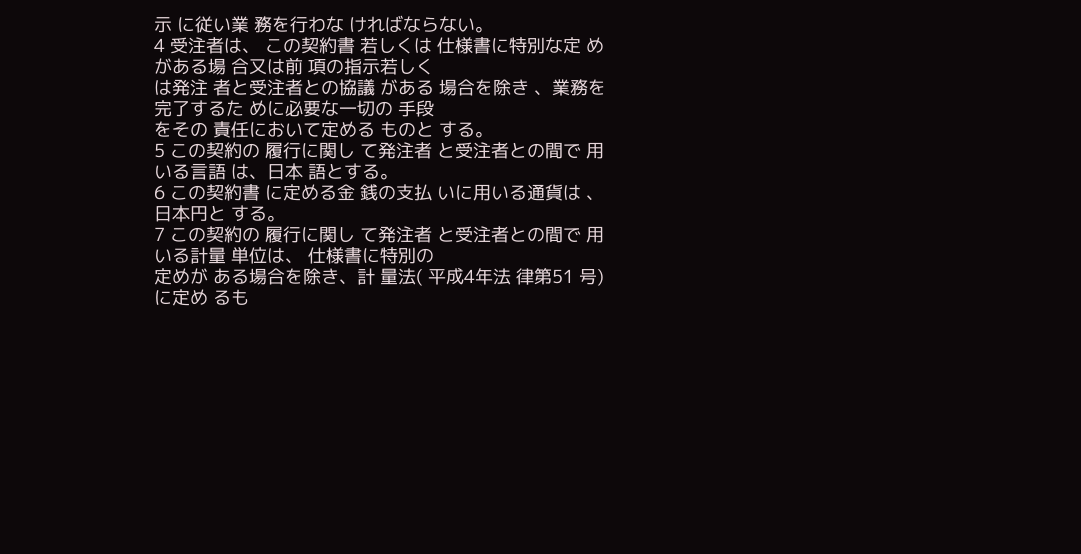示 に従い業 務を行わな ければならない。
4 受注者は、 この契約書 若しくは 仕様書に特別な定 めがある場 合又は前 項の指示若しく
は発注 者と受注者との協議 がある 場合を除き 、業務を 完了するた めに必要な一切の 手段
をその 責任において定める ものと する。
5 この契約の 履行に関し て発注者 と受注者との間で 用いる言語 は、日本 語とする。
6 この契約書 に定める金 銭の支払 いに用いる通貨は 、日本円と する。
7 この契約の 履行に関し て発注者 と受注者との間で 用いる計量 単位は、 仕様書に特別の
定めが ある場合を除き、計 量法( 平成4年法 律第51 号)に定め るも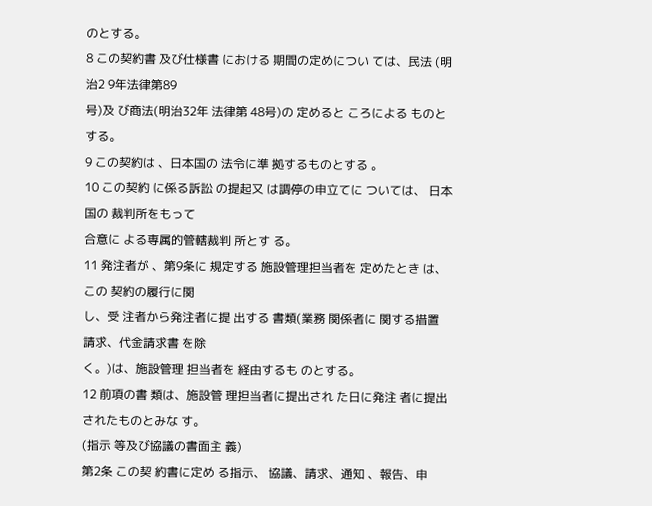のとする。
8 この契約書 及び仕様書 における 期間の定めについ ては、民法 (明治2 9年法律第89
号)及 び商法(明治32年 法律第 48号)の 定めると ころによる ものとする。
9 この契約は 、日本国の 法令に準 拠するものとする 。
10 この契約 に係る訴訟 の提起又 は調停の申立てに ついては、 日本国の 裁判所をもって
合意に よる専属的管轄裁判 所とす る。
11 発注者が 、第9条に 規定する 施設管理担当者を 定めたとき は、この 契約の履行に関
し、受 注者から発注者に提 出する 書類(業務 関係者に 関する措置 請求、代金請求書 を除
く。)は、施設管理 担当者を 経由するも のとする。
12 前項の書 類は、施設管 理担当者に提出され た日に発注 者に提出 されたものとみな す。
(指示 等及び協議の書面主 義)
第2条 この契 約書に定め る指示、 協議、請求、通知 、報告、申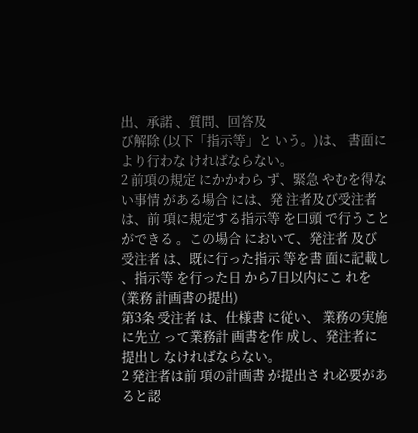出、承諾 、質問、回答及
び解除 (以下「指示等」と いう。)は、 書面により行わな ければならない。
2 前項の規定 にかかわら ず、緊急 やむを得ない事情 がある場合 には、発 注者及び受注者
は、前 項に規定する指示等 を口頭 で行うこと ができる 。この場合 において、発注者 及び
受注者 は、既に行った指示 等を書 面に記載し 、指示等 を行った日 から7日以内にこ れを
(業務 計画書の提出)
第3条 受注者 は、仕様書 に従い、 業務の実施に先立 って業務計 画書を作 成し、発注者に
提出し なければならない。
2 発注者は前 項の計画書 が提出さ れ必要があると認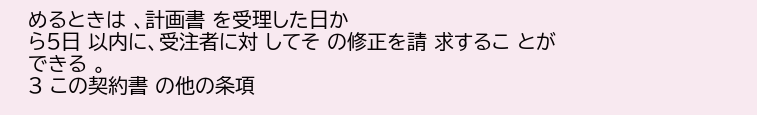めるときは 、計画書 を受理した日か
ら5日 以内に、受注者に対 してそ の修正を請 求するこ とができる 。
3 この契約書 の他の条項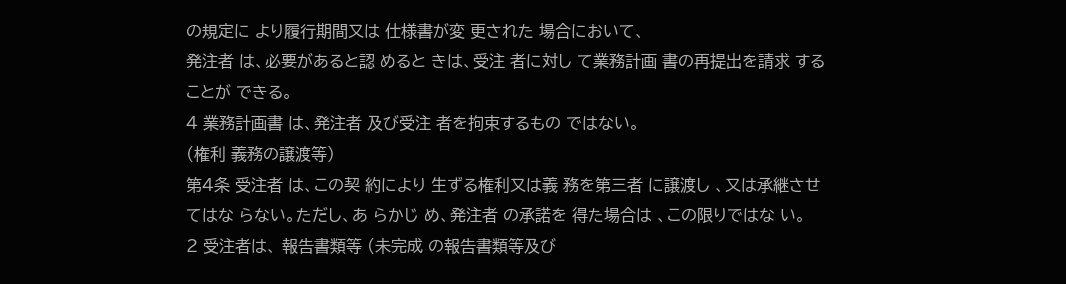の規定に より履行期間又は 仕様書が変 更された 場合において、
発注者 は、必要があると認 めると きは、受注 者に対し て業務計画 書の再提出を請求 する
ことが できる。
4 業務計画書 は、発注者 及び受注 者を拘束するもの ではない。
(権利 義務の譲渡等)
第4条 受注者 は、この契 約により 生ずる権利又は義 務を第三者 に譲渡し 、又は承継させ
てはな らない。ただし、あ らかじ め、発注者 の承諾を 得た場合は 、この限りではな い。
2 受注者は、 報告書類等 (未完成 の報告書類等及び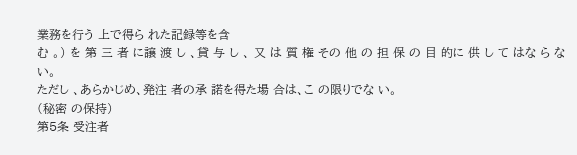業務を行う 上で得ら れた記録等を含
む 。) を 第 三 者 に譲 渡 し 、貸 与 し 、 又 は 質 権 その 他 の 担 保 の 目 的に 供 し て はな ら な い。
ただし 、あらかじめ、発注 者の承 諾を得た場 合は、こ の限りでな い。
(秘密 の保持)
第5条 受注者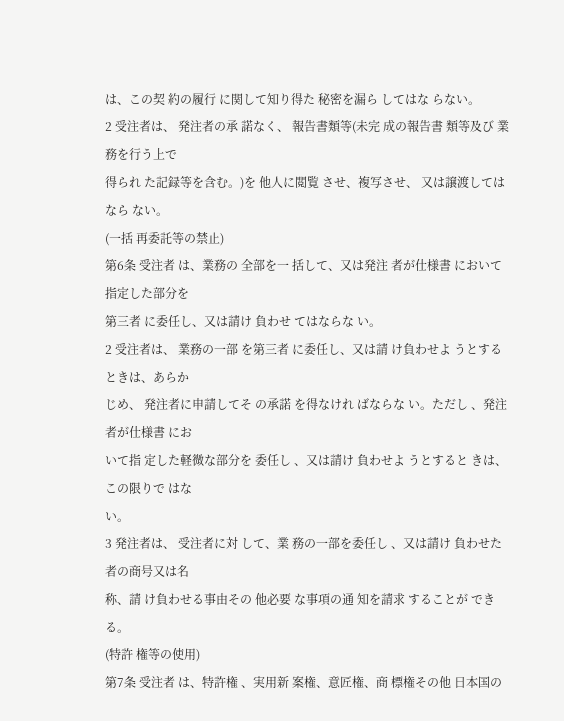は、この契 約の履行 に関して知り得た 秘密を漏ら してはな らない。
2 受注者は、 発注者の承 諾なく、 報告書類等(未完 成の報告書 類等及び 業務を行う上で
得られ た記録等を含む。)を 他人に閲覧 させ、複写させ、 又は譲渡してはなら ない。
(一括 再委託等の禁止)
第6条 受注者 は、業務の 全部を一 括して、又は発注 者が仕様書 において 指定した部分を
第三者 に委任し、又は請け 負わせ てはならな い。
2 受注者は、 業務の一部 を第三者 に委任し、又は請 け負わせよ うとする ときは、あらか
じめ、 発注者に申請してそ の承諾 を得なけれ ばならな い。ただし 、発注者が仕様書 にお
いて指 定した軽微な部分を 委任し 、又は請け 負わせよ うとすると きは、この限りで はな
い。
3 発注者は、 受注者に対 して、業 務の一部を委任し 、又は請け 負わせた 者の商号又は名
称、請 け負わせる事由その 他必要 な事項の通 知を請求 することが できる。
(特許 権等の使用)
第7条 受注者 は、特許権 、実用新 案権、意匠権、商 標権その他 日本国の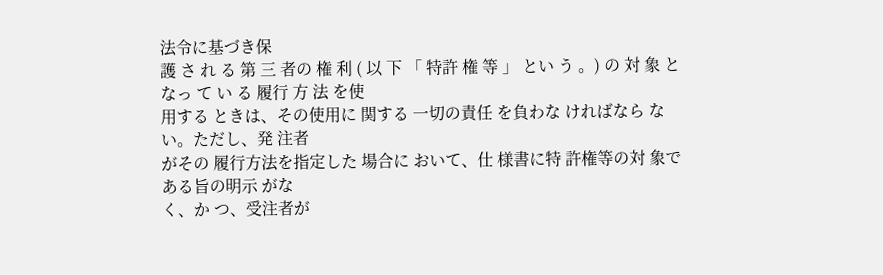法令に基づき保
護 さ れ る 第 三 者の 権 利 ( 以 下 「 特許 権 等 」 とい う 。) の 対 象 と なっ て い る 履行 方 法 を使
用する ときは、その使用に 関する 一切の責任 を負わな ければなら ない。ただし、発 注者
がその 履行方法を指定した 場合に おいて、仕 様書に特 許権等の対 象である旨の明示 がな
く、か つ、受注者が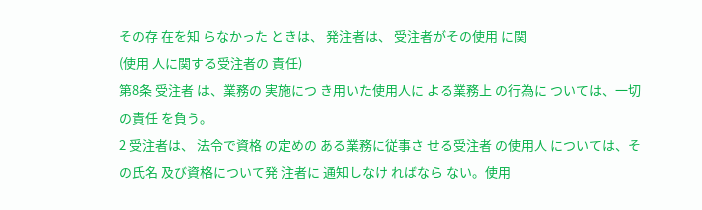その存 在を知 らなかった ときは、 発注者は、 受注者がその使用 に関
(使用 人に関する受注者の 責任)
第8条 受注者 は、業務の 実施につ き用いた使用人に よる業務上 の行為に ついては、一切
の責任 を負う。
2 受注者は、 法令で資格 の定めの ある業務に従事さ せる受注者 の使用人 については、そ
の氏名 及び資格について発 注者に 通知しなけ ればなら ない。使用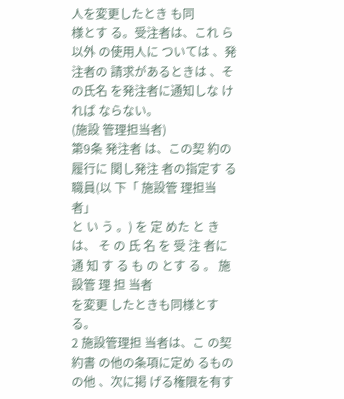人を変更したとき も同
様とす る。受注者は、これ ら以外 の使用人に ついては 、発注者の 請求があるときは 、そ
の氏名 を発注者に通知しな ければ ならない。
(施設 管理担当者)
第9条 発注者 は、この契 約の履行に 関し発注 者の指定す る職員(以 下「 施設管 理担当者」
と い う 。) を 定 めた と き は、 そ の 氏 名 を 受 注 者に 通 知 す る も の とす る 。 施 設管 理 担 当者
を変更 したときも同様とす る。
2 施設管理担 当者は、こ の契約書 の他の条項に定め るものの他 、次に掲 げる権限を有す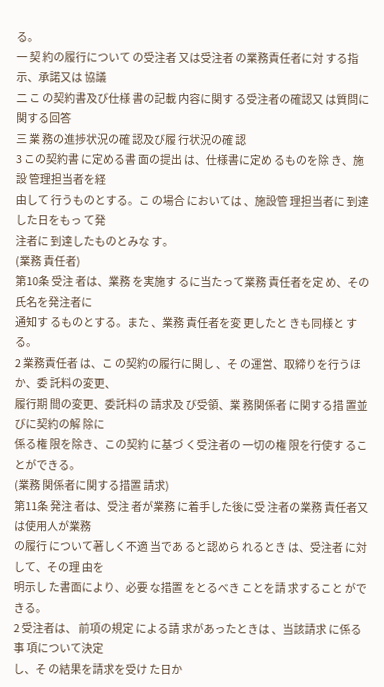る。
一 契 約の履行について の受注者 又は受注者 の業務責任者に対 する指示、承諾又は 協議
二 こ の契約書及び仕様 書の記載 内容に関す る受注者の確認又 は質問に関する回答
三 業 務の進捗状況の確 認及び履 行状況の確 認
3 この契約書 に定める書 面の提出 は、仕様書に定め るものを除 き、施設 管理担当者を経
由して 行うものとする。こ の場合 においては 、施設管 理担当者に 到達した日をもっ て発
注者に 到達したものとみな す。
(業務 責任者)
第10条 受注 者は、業務 を実施す るに当たって業務 責任者を定 め、その 氏名を発注者に
通知す るものとする。また 、業務 責任者を変 更したと きも同様と する。
2 業務責任者 は、こ の契約の履行に関し 、そ の運営、取締りを行うほ か、委 託料の変更、
履行期 間の変更、委託料の 請求及 び受領、業 務関係者 に関する措 置並びに契約の解 除に
係る権 限を除き、この契約 に基づ く受注者の 一切の権 限を行使す ることができる。
(業務 関係者に関する措置 請求)
第11条 発注 者は、受注 者が業務 に着手した後に受 注者の業務 責任者又 は使用人が業務
の履行 について著しく不適 当であ ると認めら れるとき は、受注者 に対して、その理 由を
明示し た書面により、必要 な措置 をとるべき ことを請 求すること ができる。
2 受注者は、 前項の規定 による請 求があったときは 、当該請求 に係る事 項について決定
し、そ の結果を請求を受け た日か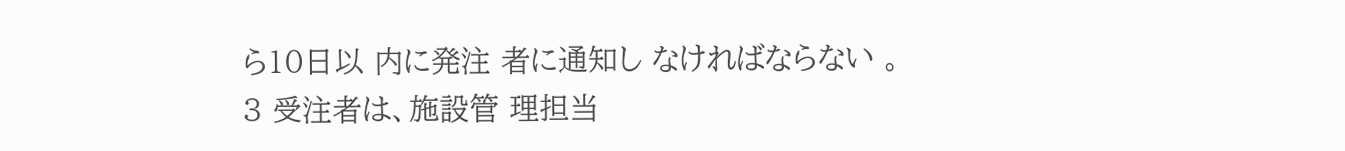ら10日以 内に発注 者に通知し なければならない 。
3 受注者は、施設管 理担当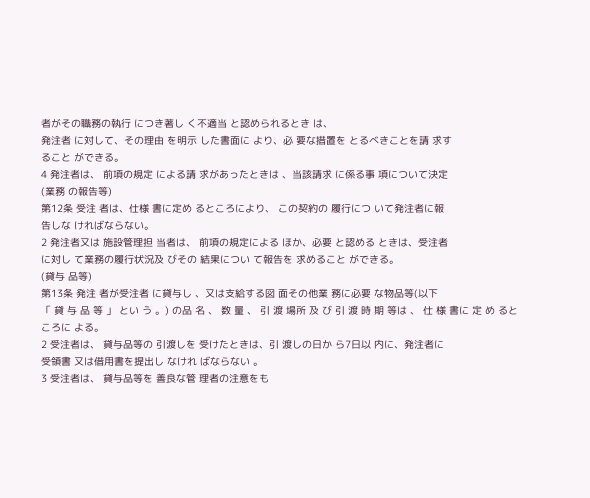者がその職務の執行 につき著し く不適当 と認められるとき は、
発注者 に対して、その理由 を明示 した書面に より、必 要な措置を とるべきことを請 求す
ること ができる。
4 発注者は、 前項の規定 による請 求があったときは 、当該請求 に係る事 項について決定
(業務 の報告等)
第12条 受注 者は、仕様 書に定め るところにより、 この契約の 履行につ いて発注者に報
告しな ければならない。
2 発注者又は 施設管理担 当者は、 前項の規定による ほか、必要 と認める ときは、受注者
に対し て業務の履行状況及 びその 結果につい て報告を 求めること ができる。
(貸与 品等)
第13条 発注 者が受注者 に貸与し 、又は支給する図 面その他業 務に必要 な物品等(以下
「 貸 与 品 等 」 とい う 。) の品 名 、 数 量 、 引 渡 場所 及 び 引 渡 時 期 等は 、 仕 様 書に 定 め ると
ころに よる。
2 受注者は、 貸与品等の 引渡しを 受けたときは、引 渡しの日か ら7日以 内に、発注者に
受領書 又は借用書を提出し なけれ ばならない 。
3 受注者は、 貸与品等を 善良な管 理者の注意をも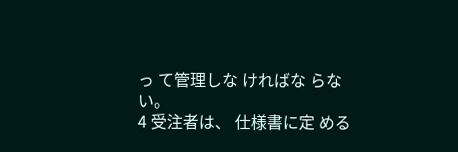っ て管理しな ければな らない。
4 受注者は、 仕様書に定 める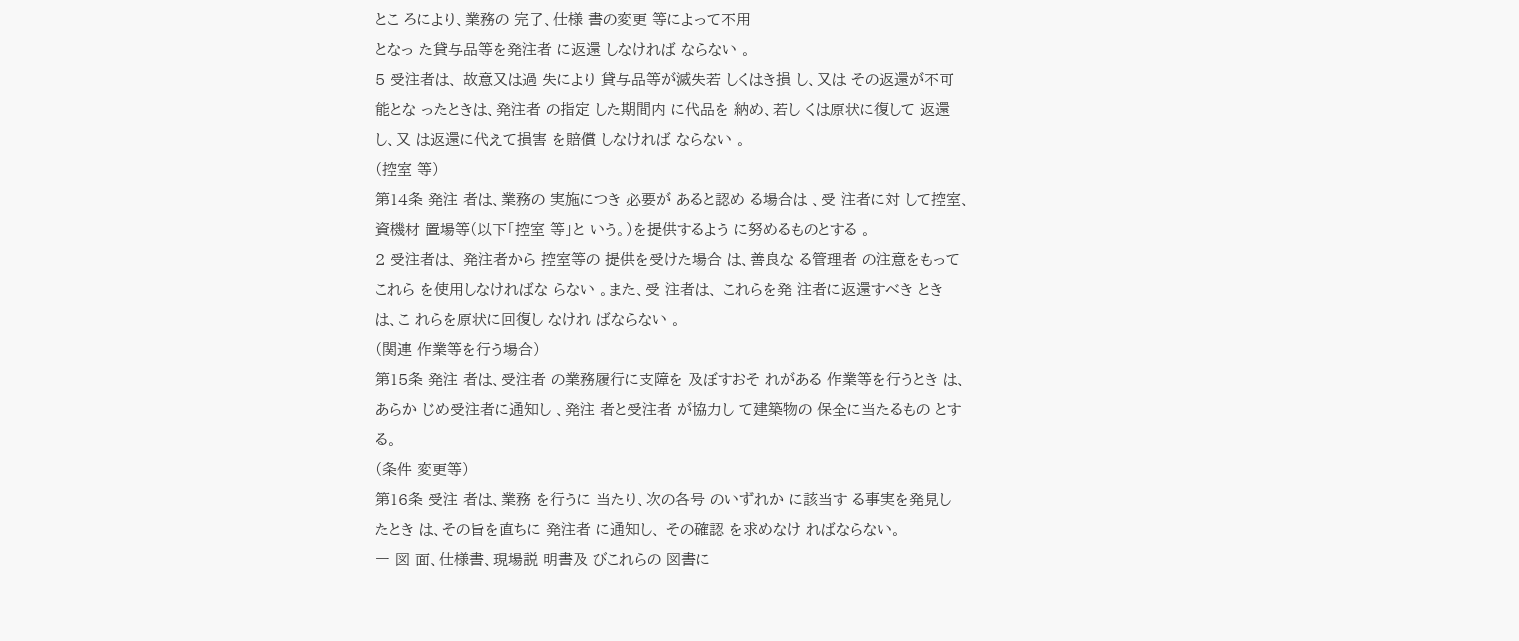とこ ろにより、業務の 完了、仕様 書の変更 等によって不用
となっ た貸与品等を発注者 に返還 しなければ ならない 。
5 受注者は、 故意又は過 失により 貸与品等が滅失若 しくはき損 し、又は その返還が不可
能とな ったときは、発注者 の指定 した期間内 に代品を 納め、若し くは原状に復して 返還
し、又 は返還に代えて損害 を賠償 しなければ ならない 。
(控室 等)
第14条 発注 者は、業務の 実施につき 必要が あると認め る場合は 、受 注者に対 して控室、
資機材 置場等(以下「控室 等」と いう。)を提供するよう に努めるものとする 。
2 受注者は、 発注者から 控室等の 提供を受けた場合 は、善良な る管理者 の注意をもって
これら を使用しなければな らない 。また、受 注者は、 これらを発 注者に返還すべき とき
は、こ れらを原状に回復し なけれ ばならない 。
(関連 作業等を行う場合)
第15条 発注 者は、受注者 の業務履行に支障を 及ぼすおそ れがある 作業等を行うとき は、
あらか じめ受注者に通知し 、発注 者と受注者 が協力し て建築物の 保全に当たるもの とす
る。
(条件 変更等)
第16条 受注 者は、業務 を行うに 当たり、次の各号 のいずれか に該当す る事実を発見し
たとき は、その旨を直ちに 発注者 に通知し、 その確認 を求めなけ ればならない。
一 図 面、仕様書、現場説 明書及 びこれらの 図書に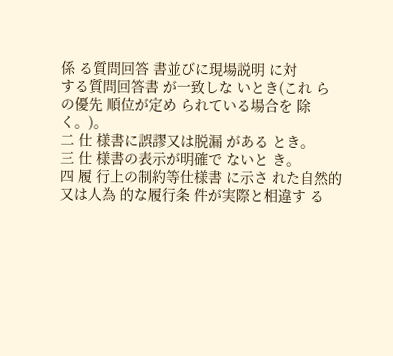係 る質問回答 書並びに現場説明 に対
する質問回答書 が一致しな いとき(これ らの優先 順位が定め られている場合を 除く。)。
二 仕 様書に誤謬又は脱漏 がある とき。
三 仕 様書の表示が明確で ないと き。
四 履 行上の制約等仕様書 に示さ れた自然的 又は人為 的な履行条 件が実際と相違す る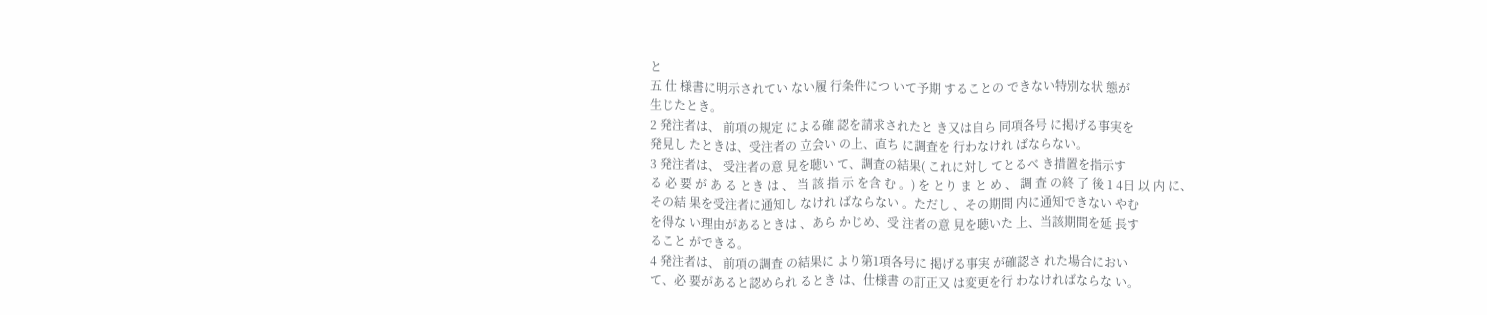と
五 仕 様書に明示されてい ない履 行条件につ いて予期 することの できない特別な状 態が
生じたとき。
2 発注者は、 前項の規定 による確 認を請求されたと き又は自ら 同項各号 に掲げる事実を
発見し たときは、受注者の 立会い の上、直ち に調査を 行わなけれ ばならない。
3 発注者は、 受注者の意 見を聴い て、調査の結果( これに対し てとるべ き措置を指示す
る 必 要 が あ る とき は 、 当 該 指 示 を含 む 。) を とり ま と め 、 調 査 の終 了 後 1 4日 以 内 に、
その結 果を受注者に通知し なけれ ばならない 。ただし 、その期間 内に通知できない やむ
を得な い理由があるときは 、あら かじめ、受 注者の意 見を聴いた 上、当該期間を延 長す
ること ができる。
4 発注者は、 前項の調査 の結果に より第1項各号に 掲げる事実 が確認さ れた場合におい
て、必 要があると認められ るとき は、仕様書 の訂正又 は変更を行 わなければならな い。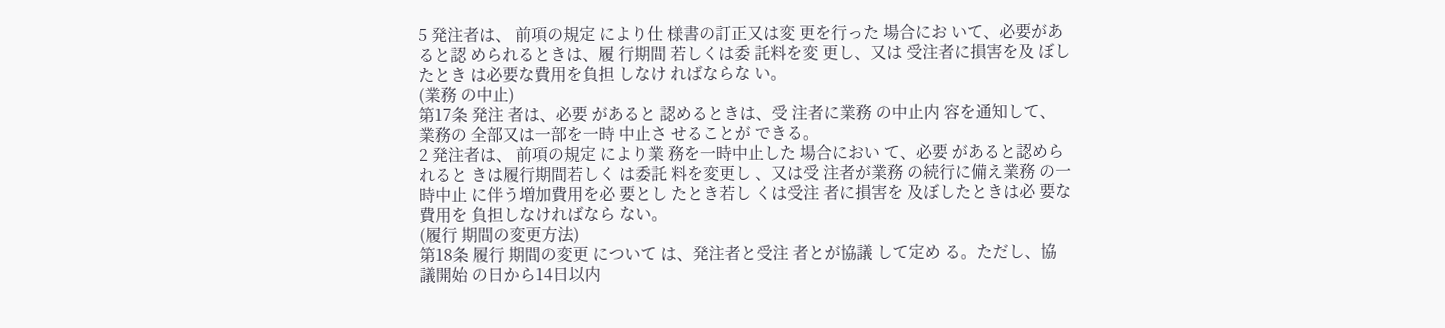5 発注者は、 前項の規定 により仕 様書の訂正又は変 更を行った 場合にお いて、必要があ
ると認 められるときは、履 行期間 若しくは委 託料を変 更し、又は 受注者に損害を及 ぼし
たとき は必要な費用を負担 しなけ ればならな い。
(業務 の中止)
第17条 発注 者は、必要 があると 認めるときは、受 注者に業務 の中止内 容を通知して、
業務の 全部又は一部を一時 中止さ せることが できる。
2 発注者は、 前項の規定 により業 務を一時中止した 場合におい て、必要 があると認めら
れると きは履行期間若しく は委託 料を変更し 、又は受 注者が業務 の続行に備え業務 の一
時中止 に伴う増加費用を必 要とし たとき若し くは受注 者に損害を 及ぼしたときは必 要な
費用を 負担しなければなら ない。
(履行 期間の変更方法)
第18条 履行 期間の変更 について は、発注者と受注 者とが協議 して定め る。ただし、協
議開始 の日から14日以内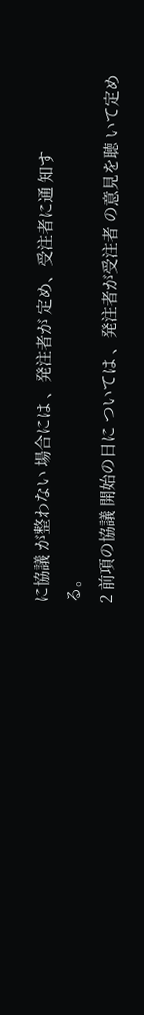に協議 が整わない 場合には 、発注者が 定め、受注者に通 知す
る。
2 前項の協議 開始の日に ついては 、発注者が受注者 の意見を聴 いて定め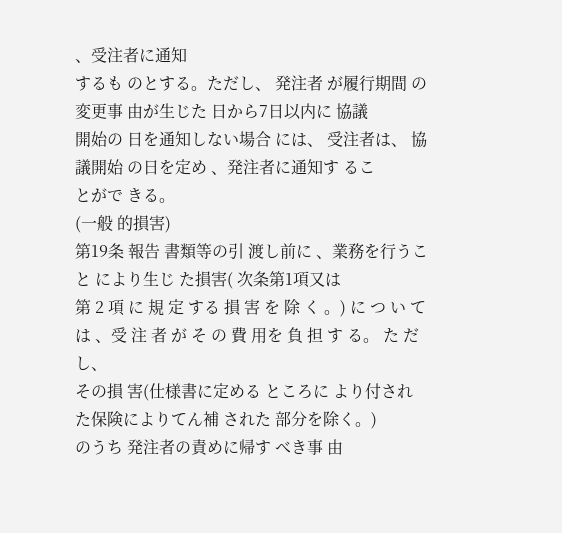、受注者に通知
するも のとする。ただし、 発注者 が履行期間 の変更事 由が生じた 日から7日以内に 協議
開始の 日を通知しない場合 には、 受注者は、 協議開始 の日を定め 、発注者に通知す るこ
とがで きる。
(一般 的損害)
第19条 報告 書類等の引 渡し前に 、業務を行うこと により生じ た損害( 次条第1項又は
第 2 項 に 規 定 する 損 害 を 除 く 。) に つ い て は 、受 注 者 が そ の 費 用を 負 担 す る。 た だ し、
その損 害(仕様書に定める ところに より付され た保険によりてん補 された 部分を除く。)
のうち 発注者の責めに帰す べき事 由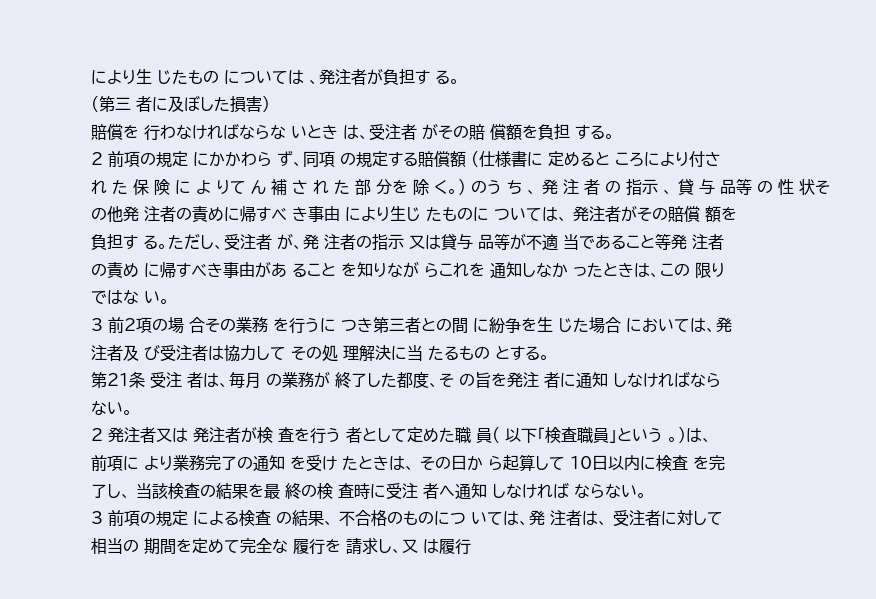により生 じたもの については 、発注者が負担す る。
(第三 者に及ぼした損害)
賠償を 行わなければならな いとき は、受注者 がその賠 償額を負担 する。
2 前項の規定 にかかわら ず、同項 の規定する賠償額 (仕様書に 定めると ころにより付さ
れ た 保 険 に よ りて ん 補 さ れ た 部 分を 除 く。) のう ち 、 発 注 者 の 指示 、 貸 与 品等 の 性 状そ
の他発 注者の責めに帰すべ き事由 により生じ たものに ついては、 発注者がその賠償 額を
負担す る。ただし、受注者 が、発 注者の指示 又は貸与 品等が不適 当であること等発 注者
の責め に帰すべき事由があ ること を知りなが らこれを 通知しなか ったときは、この 限り
ではな い。
3 前2項の場 合その業務 を行うに つき第三者との間 に紛争を生 じた場合 においては、発
注者及 び受注者は協力して その処 理解決に当 たるもの とする。
第21条 受注 者は、毎月 の業務が 終了した都度、そ の旨を発注 者に通知 しなければなら
ない。
2 発注者又は 発注者が検 査を行う 者として定めた職 員( 以下「検査職員」という 。)は、
前項に より業務完了の通知 を受け たときは、 その日か ら起算して 10日以内に検査 を完
了し、 当該検査の結果を最 終の検 査時に受注 者へ通知 しなければ ならない。
3 前項の規定 による検査 の結果、 不合格のものにつ いては、発 注者は、 受注者に対して
相当の 期間を定めて完全な 履行を 請求し、又 は履行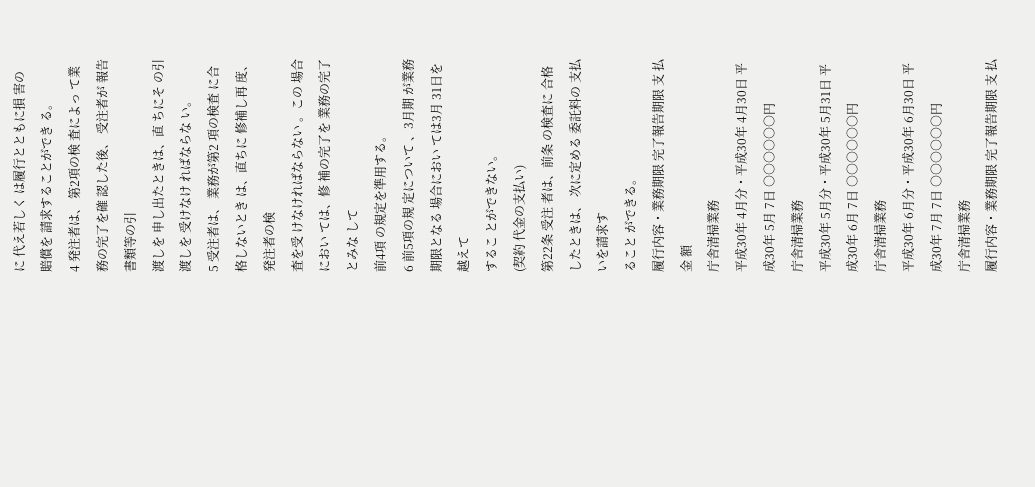に 代え若しく は履行とともに損 害の
賠償を 請求することができ る。
4 発注者は、 第2項の検 査によっ て業務の完了を確 認した後、 受注者が 報告書類等の引
渡しを 申し出たときは、直 ちにそ の引渡しを 受けなけ ればならな い。
5 受注者は、 業務が第2 項の検査 に合格しないとき は、直ちに 修補し再 度、発注者の検
査を受 けなければならない 。この 場合におい ては、修 補の完了を 業務の完了とみな して
前4項 の規定を準用する。
6 前5項の規 定について 、3月期 が業務期限となる 場合におい ては3月 31日を越えて
するこ とができない。
(契約 代金の支払い)
第22条 受注 者は、前条 の検査に 合格したときは、 次に定める 委託料の 支払いを請求す
ること ができる。
履行内容・業務期限 完了報告期限 支 払 金 額
庁舎清掃業務
平成30年 4月分・平成30年 4月30日 平成30年 5月 7日 ○○○○○○円
庁舎清掃業務
平成30年 5月分・平成30年 5月31日 平成30年 6月 7日 ○○○○○○円
庁舎清掃業務
平成30年 6月分・平成30年 6月30日 平成30年 7月 7日 ○○○○○○円
庁舎清掃業務
履行内容・業務期限 完了報告期限 支 払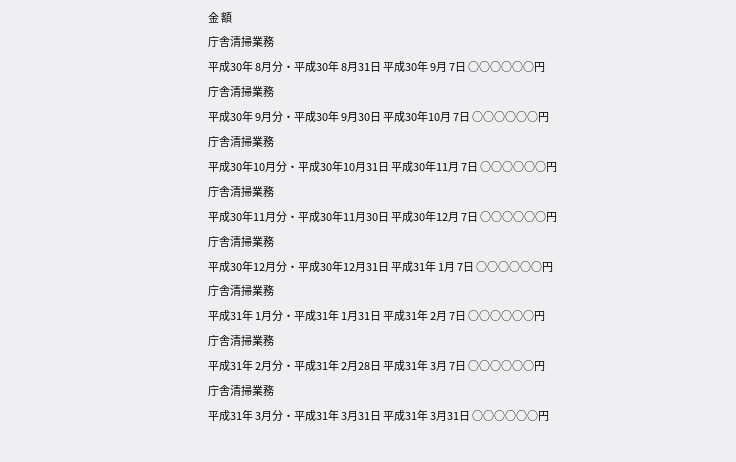金 額
庁舎清掃業務
平成30年 8月分・平成30年 8月31日 平成30年 9月 7日 ○○○○○○円
庁舎清掃業務
平成30年 9月分・平成30年 9月30日 平成30年10月 7日 ○○○○○○円
庁舎清掃業務
平成30年10月分・平成30年10月31日 平成30年11月 7日 ○○○○○○円
庁舎清掃業務
平成30年11月分・平成30年11月30日 平成30年12月 7日 ○○○○○○円
庁舎清掃業務
平成30年12月分・平成30年12月31日 平成31年 1月 7日 ○○○○○○円
庁舎清掃業務
平成31年 1月分・平成31年 1月31日 平成31年 2月 7日 ○○○○○○円
庁舎清掃業務
平成31年 2月分・平成31年 2月28日 平成31年 3月 7日 ○○○○○○円
庁舎清掃業務
平成31年 3月分・平成31年 3月31日 平成31年 3月31日 ○○○○○○円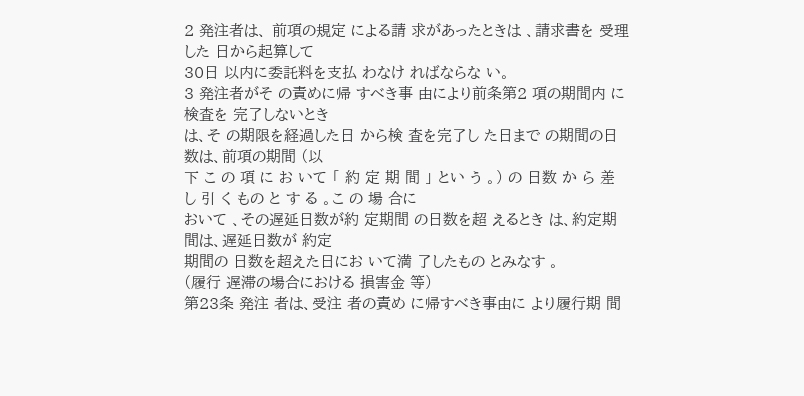2 発注者は、 前項の規定 による請 求があったときは 、請求書を 受理した 日から起算して
30日 以内に委託料を支払 わなけ ればならな い。
3 発注者がそ の責めに帰 すべき事 由により前条第2 項の期間内 に検査を 完了しないとき
は、そ の期限を経過した日 から検 査を完了し た日まで の期間の日 数は、前項の期間 (以
下 こ の 項 に お いて 「 約 定 期 間 」 とい う 。) の 日数 か ら 差 し 引 く もの と す る 。こ の 場 合に
おいて 、その遅延日数が約 定期間 の日数を超 えるとき は、約定期 間は、遅延日数が 約定
期間の 日数を超えた日にお いて満 了したもの とみなす 。
(履行 遅滞の場合における 損害金 等)
第23条 発注 者は、受注 者の責め に帰すべき事由に より履行期 間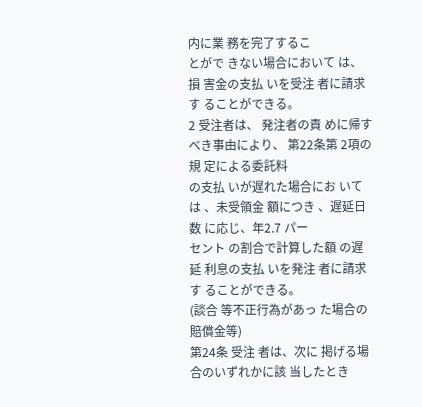内に業 務を完了するこ
とがで きない場合において は、損 害金の支払 いを受注 者に請求す ることができる。
2 受注者は、 発注者の責 めに帰す べき事由により、 第22条第 2項の規 定による委託料
の支払 いが遅れた場合にお いては 、未受領金 額につき 、遅延日数 に応じ、年2.7 パー
セント の割合で計算した額 の遅延 利息の支払 いを発注 者に請求す ることができる。
(談合 等不正行為があっ た場合の 賠償金等)
第24条 受注 者は、次に 掲げる場 合のいずれかに該 当したとき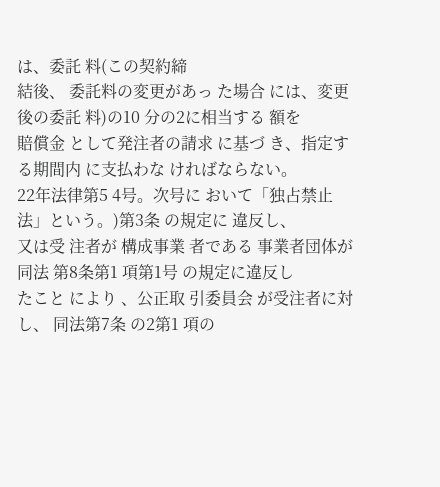は、委託 料(この契約締
結後、 委託料の変更があっ た場合 には、変更 後の委託 料)の10 分の2に相当する 額を
賠償金 として発注者の請求 に基づ き、指定す る期間内 に支払わな ければならない。
22年法律第5 4号。次号に おいて「独占禁止法」という。)第3条 の規定に 違反し、
又は受 注者が 構成事業 者である 事業者団体が同法 第8条第1 項第1号 の規定に違反し
たこと により 、公正取 引委員会 が受注者に対し、 同法第7条 の2第1 項の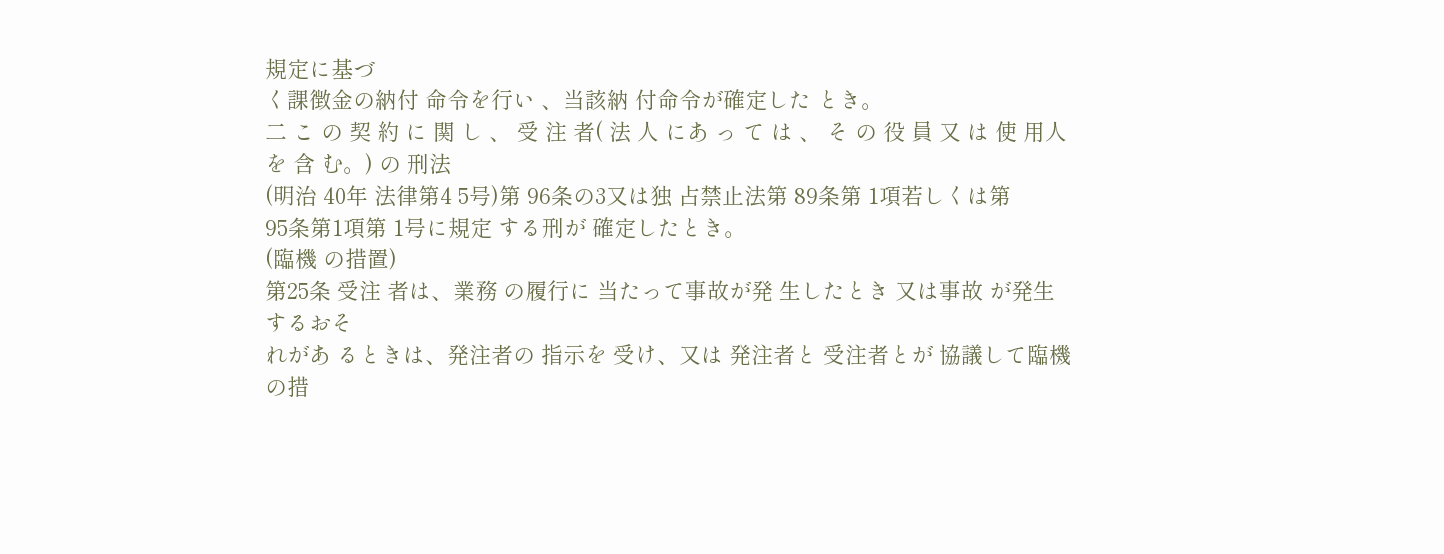規定に基づ
く課徴金の納付 命令を行い 、当該納 付命令が確定した とき。
二 こ の 契 約 に 関 し 、 受 注 者( 法 人 にあ っ て は 、 そ の 役 員 又 は 使 用人 を 含 む。) の 刑法
(明治 40年 法律第4 5号)第 96条の3又は独 占禁止法第 89条第 1項若しくは第
95条第1項第 1号に規定 する刑が 確定したとき。
(臨機 の措置)
第25条 受注 者は、業務 の履行に 当たって事故が発 生したとき 又は事故 が発生するおそ
れがあ るときは、発注者の 指示を 受け、又は 発注者と 受注者とが 協議して臨機の措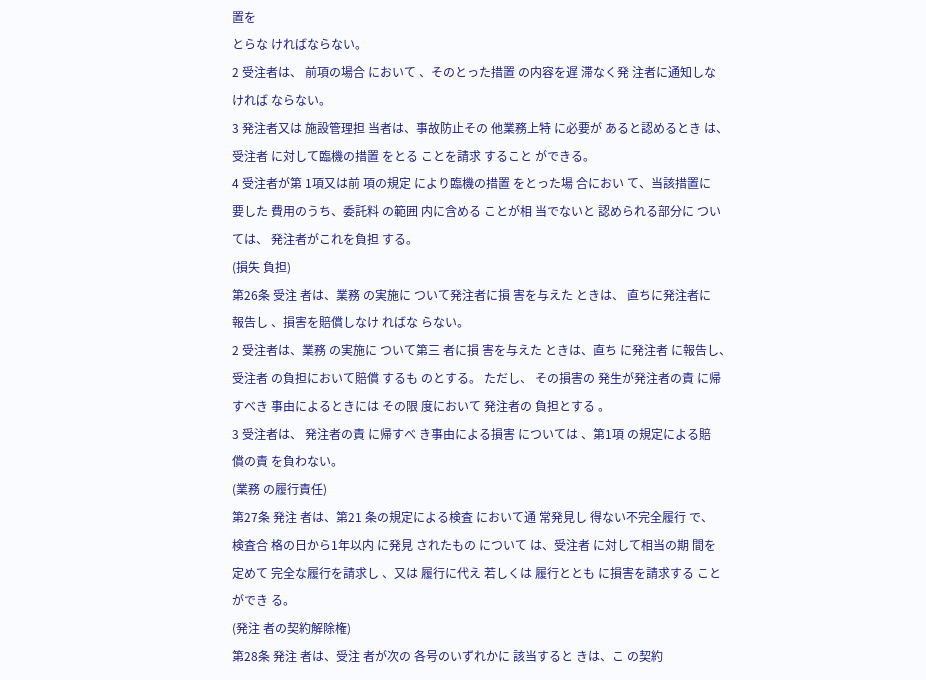置を
とらな ければならない。
2 受注者は、 前項の場合 において 、そのとった措置 の内容を遅 滞なく発 注者に通知しな
ければ ならない。
3 発注者又は 施設管理担 当者は、事故防止その 他業務上特 に必要が あると認めるとき は、
受注者 に対して臨機の措置 をとる ことを請求 すること ができる。
4 受注者が第 1項又は前 項の規定 により臨機の措置 をとった場 合におい て、当該措置に
要した 費用のうち、委託料 の範囲 内に含める ことが相 当でないと 認められる部分に つい
ては、 発注者がこれを負担 する。
(損失 負担)
第26条 受注 者は、業務 の実施に ついて発注者に損 害を与えた ときは、 直ちに発注者に
報告し 、損害を賠償しなけ ればな らない。
2 受注者は、業務 の実施に ついて第三 者に損 害を与えた ときは、直ち に発注者 に報告し、
受注者 の負担において賠償 するも のとする。 ただし、 その損害の 発生が発注者の責 に帰
すべき 事由によるときには その限 度において 発注者の 負担とする 。
3 受注者は、 発注者の責 に帰すべ き事由による損害 については 、第1項 の規定による賠
償の責 を負わない。
(業務 の履行責任)
第27条 発注 者は、第21 条の規定による検査 において通 常発見し 得ない不完全履行 で、
検査合 格の日から1年以内 に発見 されたもの について は、受注者 に対して相当の期 間を
定めて 完全な履行を請求し 、又は 履行に代え 若しくは 履行ととも に損害を請求する こと
ができ る。
(発注 者の契約解除権)
第28条 発注 者は、受注 者が次の 各号のいずれかに 該当すると きは、こ の契約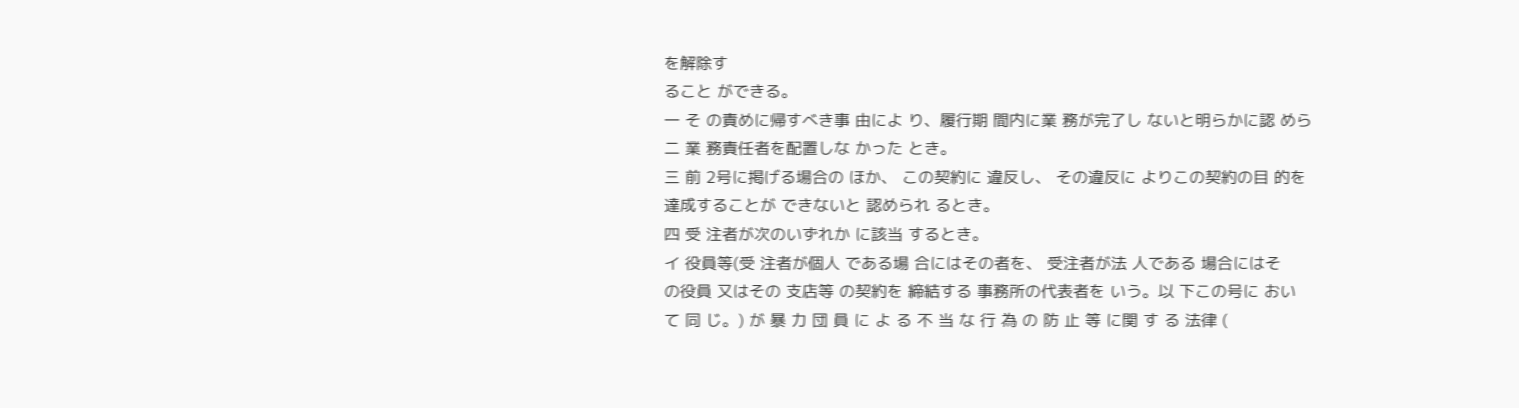を解除す
ること ができる。
一 そ の責めに帰すべき事 由によ り、履行期 間内に業 務が完了し ないと明らかに認 めら
二 業 務責任者を配置しな かった とき。
三 前 2号に掲げる場合の ほか、 この契約に 違反し、 その違反に よりこの契約の目 的を
達成することが できないと 認められ るとき。
四 受 注者が次のいずれか に該当 するとき。
イ 役員等(受 注者が個人 である場 合にはその者を、 受注者が法 人である 場合にはそ
の役員 又はその 支店等 の契約を 締結する 事務所の代表者を いう。以 下この号に おい
て 同 じ。) が 暴 力 団 員 に よ る 不 当 な 行 為 の 防 止 等 に関 す る 法律 (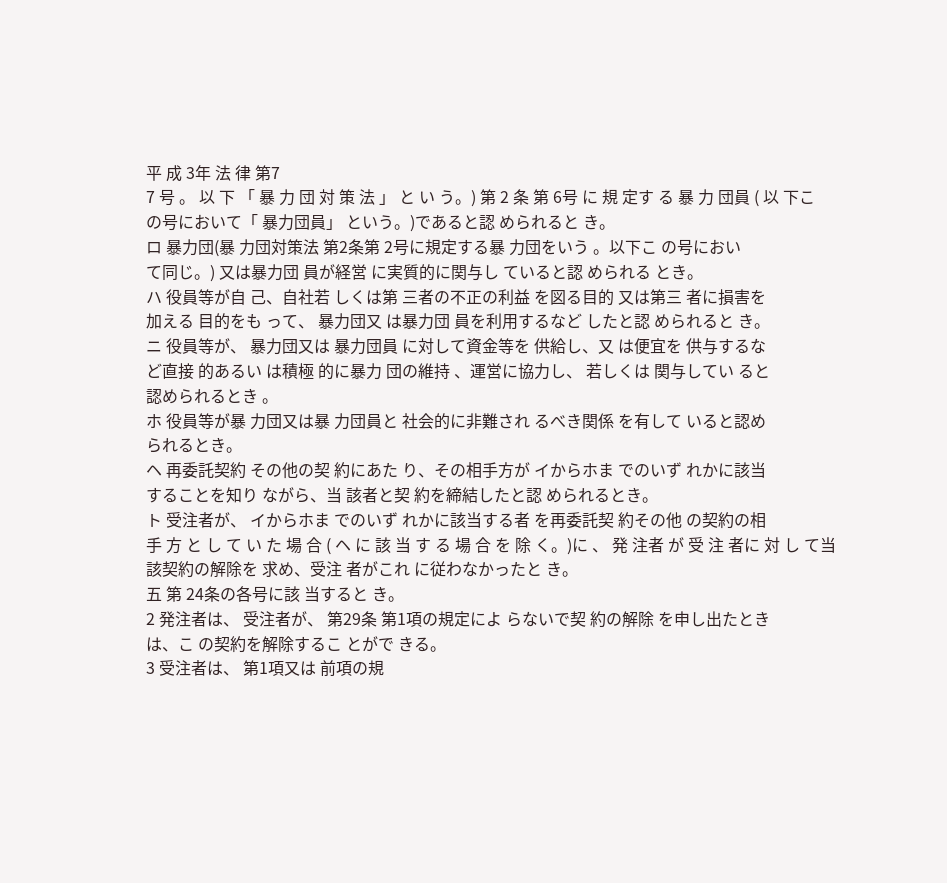平 成 3年 法 律 第7
7 号 。 以 下 「 暴 力 団 対 策 法 」 と い う。) 第 2 条 第 6号 に 規 定す る 暴 力 団員 ( 以 下こ
の号において「 暴力団員」 という。)であると認 められると き。
ロ 暴力団(暴 力団対策法 第2条第 2号に規定する暴 力団をいう 。以下こ の号におい
て同じ。) 又は暴力団 員が経営 に実質的に関与し ていると認 められる とき。
ハ 役員等が自 己、自社若 しくは第 三者の不正の利益 を図る目的 又は第三 者に損害を
加える 目的をも って、 暴力団又 は暴力団 員を利用するなど したと認 められると き。
ニ 役員等が、 暴力団又は 暴力団員 に対して資金等を 供給し、又 は便宜を 供与するな
ど直接 的あるい は積極 的に暴力 団の維持 、運営に協力し、 若しくは 関与してい ると
認められるとき 。
ホ 役員等が暴 力団又は暴 力団員と 社会的に非難され るべき関係 を有して いると認め
られるとき。
ヘ 再委託契約 その他の契 約にあた り、その相手方が イからホま でのいず れかに該当
することを知り ながら、当 該者と契 約を締結したと認 められるとき。
ト 受注者が、 イからホま でのいず れかに該当する者 を再委託契 約その他 の契約の相
手 方 と し て い た 場 合 ( ヘ に 該 当 す る 場 合 を 除 く。)に 、 発 注者 が 受 注 者に 対 し て当
該契約の解除を 求め、受注 者がこれ に従わなかったと き。
五 第 24条の各号に該 当すると き。
2 発注者は、 受注者が、 第29条 第1項の規定によ らないで契 約の解除 を申し出たとき
は、こ の契約を解除するこ とがで きる。
3 受注者は、 第1項又は 前項の規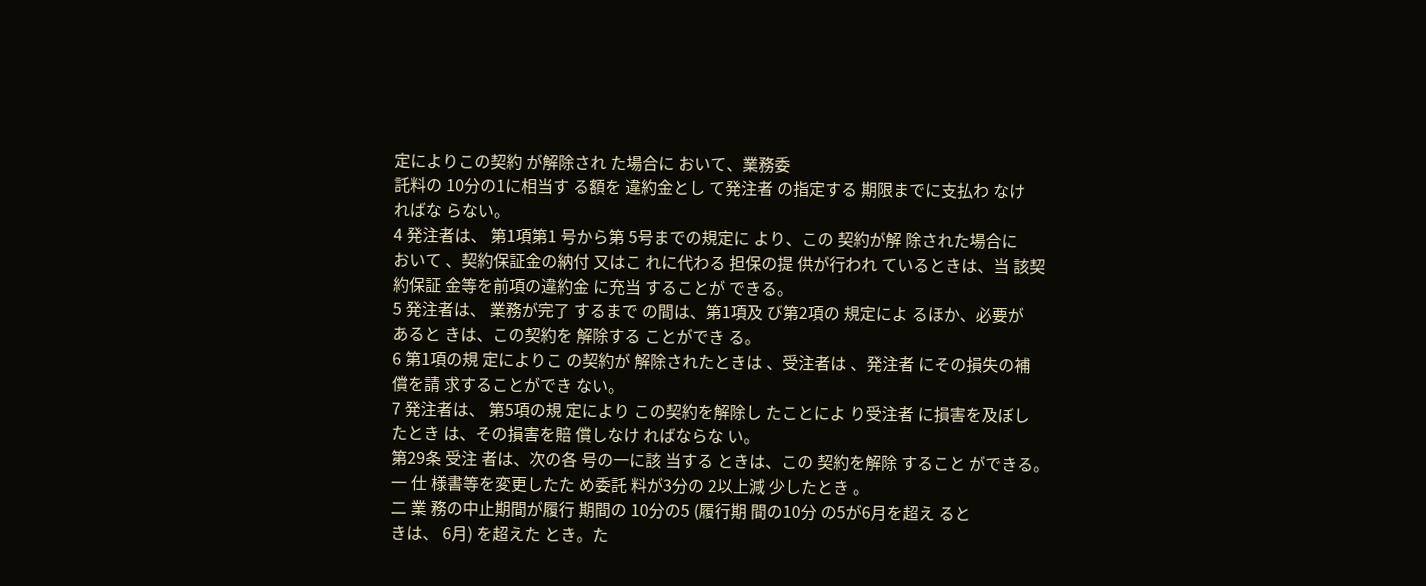定によりこの契約 が解除され た場合に おいて、業務委
託料の 10分の1に相当す る額を 違約金とし て発注者 の指定する 期限までに支払わ なけ
ればな らない。
4 発注者は、 第1項第1 号から第 5号までの規定に より、この 契約が解 除された場合に
おいて 、契約保証金の納付 又はこ れに代わる 担保の提 供が行われ ているときは、当 該契
約保証 金等を前項の違約金 に充当 することが できる。
5 発注者は、 業務が完了 するまで の間は、第1項及 び第2項の 規定によ るほか、必要が
あると きは、この契約を 解除する ことができ る。
6 第1項の規 定によりこ の契約が 解除されたときは 、受注者は 、発注者 にその損失の補
償を請 求することができ ない。
7 発注者は、 第5項の規 定により この契約を解除し たことによ り受注者 に損害を及ぼし
たとき は、その損害を賠 償しなけ ればならな い。
第29条 受注 者は、次の各 号の一に該 当する ときは、この 契約を解除 すること ができる。
一 仕 様書等を変更したた め委託 料が3分の 2以上減 少したとき 。
二 業 務の中止期間が履行 期間の 10分の5 (履行期 間の10分 の5が6月を超え ると
きは、 6月) を超えた とき。た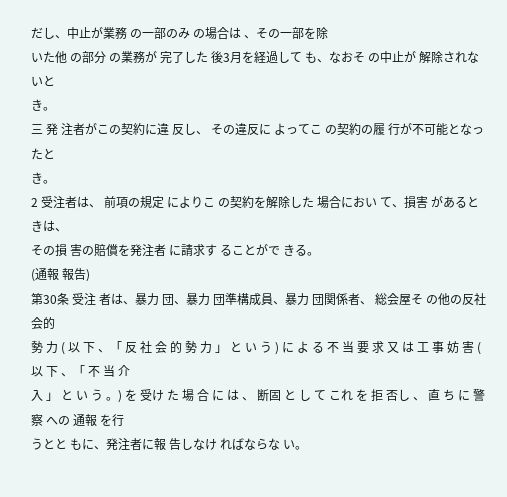だし、中止が業務 の一部のみ の場合は 、その一部を除
いた他 の部分 の業務が 完了した 後3月を経過して も、なおそ の中止が 解除されないと
き。
三 発 注者がこの契約に違 反し、 その違反に よってこ の契約の履 行が不可能となっ たと
き。
2 受注者は、 前項の規定 によりこ の契約を解除した 場合におい て、損害 があるときは、
その損 害の賠償を発注者 に請求す ることがで きる。
(通報 報告)
第30条 受注 者は、暴力 団、暴力 団準構成員、暴力 団関係者、 総会屋そ の他の反社会的
勢 力 ( 以 下 、「 反 社 会 的 勢 力 」 と い う ) に よ る 不 当 要 求 又 は 工 事 妨 害 ( 以 下 、「 不 当 介
入 」 と い う 。) を 受け た 場 合 に は 、 断固 と し て これ を 拒 否し 、 直 ち に 警 察 への 通報 を行
うとと もに、発注者に報 告しなけ ればならな い。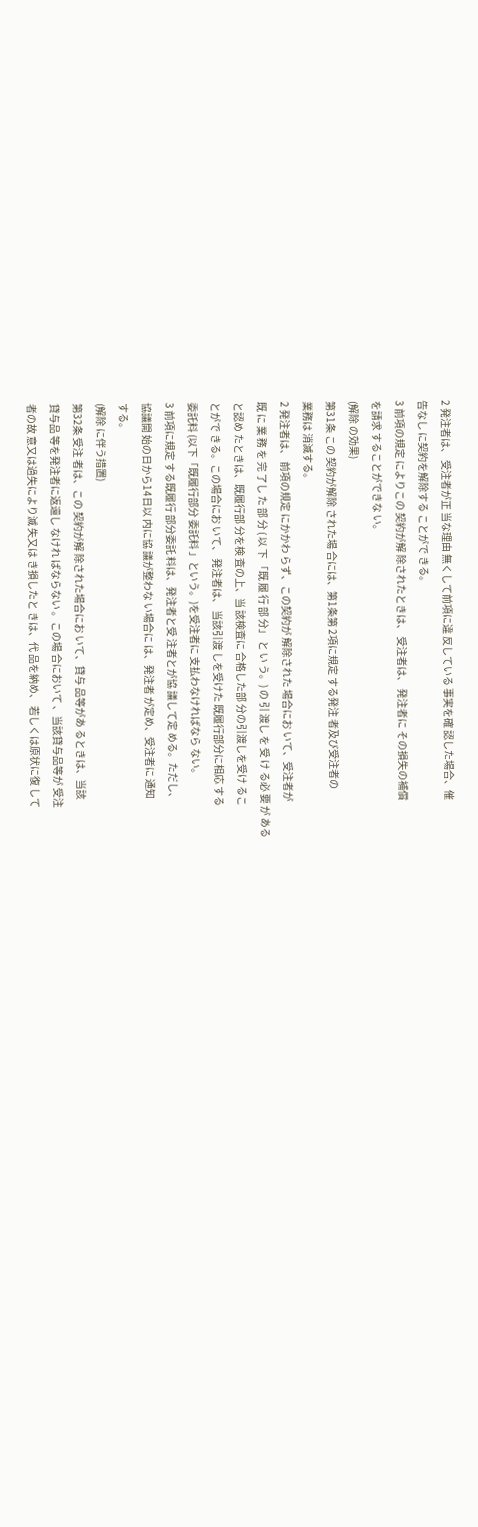2 発注者は、 受注者が正 当な理由 無くして前項に違 反している 事実を確 認した場合、催
告なし に契約を解除する ことがで きる。
3 前項の規定 によりこの 契約が解 除されたときは、 受注者は、 発注者に その損失の補償
を請求 することができな い。
(解除 の効果)
第31条 この 契約が解除 された場 合には、第1条第 2項に規定 する発注 者及び受注者の
業務は 消滅する。
2 発注者は、 前項の規定 にかかわ らず、この契約が 解除された 場合にお いて、受注者が
既 に 業 務 を 完 了し た 部 分 ( 以 下 「既 履 行 部 分」 と い う。) の 引 渡し を 受 け る必 要 が ある
と認め たときは、既履行部 分を検 査の上、当 該検査に 合格した部 分の引渡しを受け るこ
とがで きる。この場合にお いて、 発注者は、 当該引渡 しを受けた 既履行部分に相応 する
委託料 (以下「既履行部分 委託料 」という。)を受注者に 支払わなければなら ない。
3 前項に規定 する既履行 部分委託 料は、発注者と受 注者とが協 議して定 める。ただし、
協議開 始の日から14日以 内に協 議が整わな い場合に は、発注者 が定め、受注者に 通知
する。
(解除 に伴う措置)
第32条 受注 者は、この 契約が解 除された場合にお いて、貸与 品等があ るときは、当該
貸与品 等を発注者に返還し なけれ ばならない 。この場 合において 、当該貸与品等が 受注
者の故 意又は過失により滅 失又は き損したと きは、代 品を納め、 若しくは原状に復 して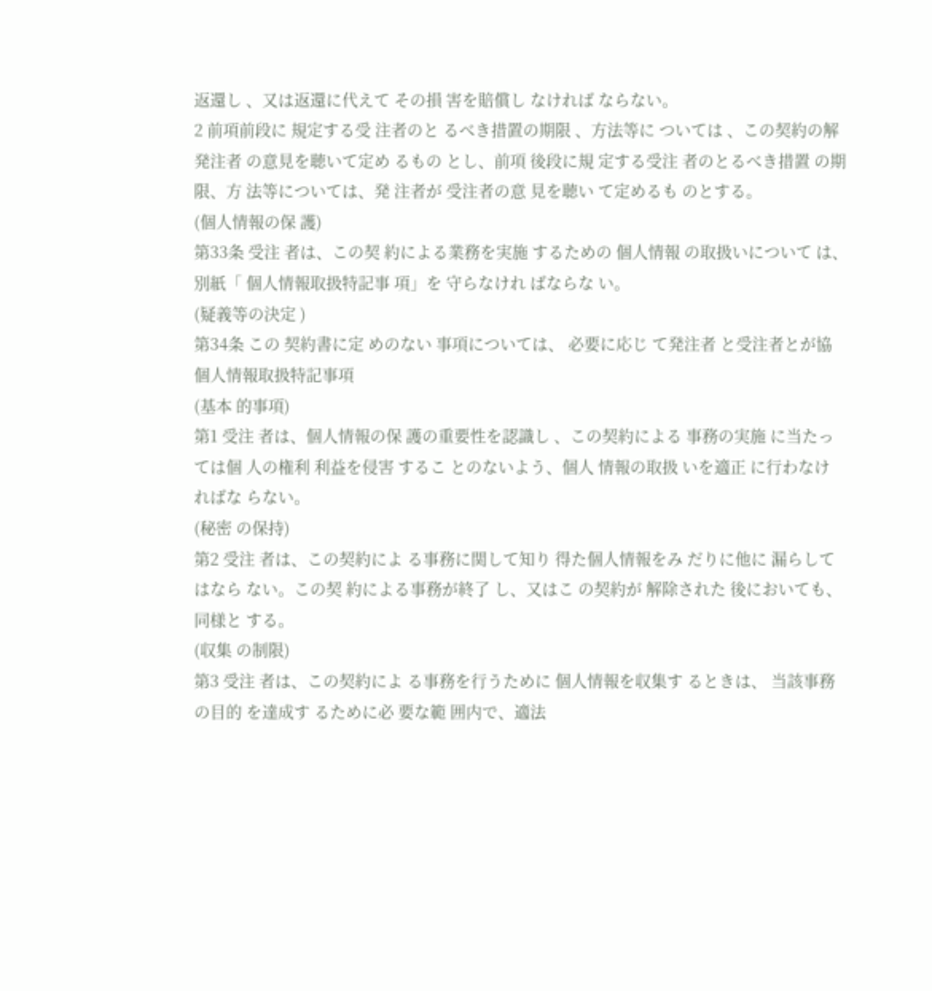返還し 、又は返還に代えて その損 害を賠償し なければ ならない。
2 前項前段に 規定する受 注者のと るべき措置の期限 、方法等に ついては 、この契約の解
発注者 の意見を聴いて定め るもの とし、前項 後段に規 定する受注 者のとるべき措置 の期
限、方 法等については、発 注者が 受注者の意 見を聴い て定めるも のとする。
(個人情報の保 護)
第33条 受注 者は、この契 約による業務を実施 するための 個人情報 の取扱いについて は、
別紙「 個人情報取扱特記事 項」を 守らなけれ ばならな い。
(疑義等の決定 )
第34条 この 契約書に定 めのない 事項については、 必要に応じ て発注者 と受注者とが協
個人情報取扱特記事項
(基本 的事項)
第1 受注 者は、個人情報の保 護の重要性を認識し 、この契約による 事務の実施 に当たっ
ては個 人の権利 利益を侵害 するこ とのないよう、個人 情報の取扱 いを適正 に行わなけ
ればな らない。
(秘密 の保持)
第2 受注 者は、この契約によ る事務に関して知り 得た個人情報をみ だりに他に 漏らして
はなら ない。この契 約による事務が終了 し、又はこ の契約が 解除された 後においても、
同様と する。
(収集 の制限)
第3 受注 者は、この契約によ る事務を行うために 個人情報を収集す るときは、 当該事務
の目的 を達成す るために必 要な範 囲内で、適法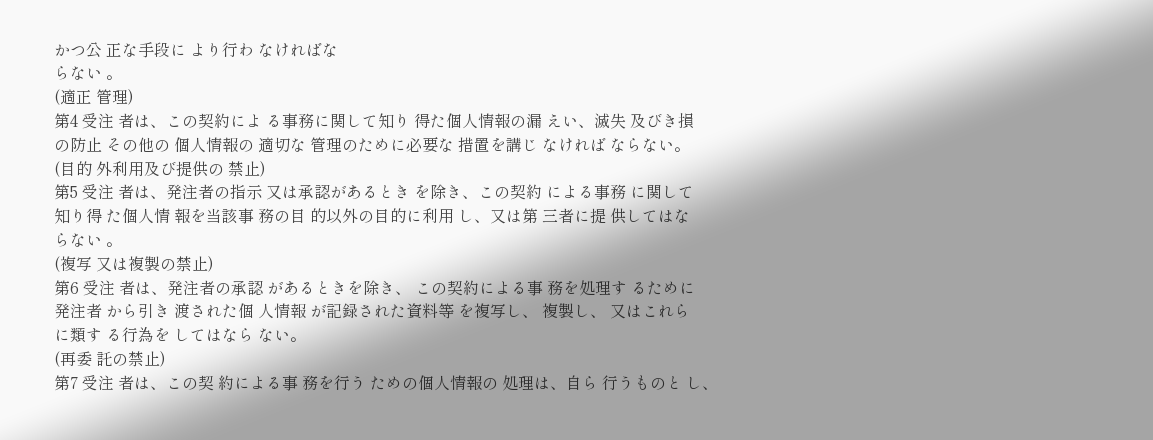かつ公 正な手段に より行わ なければな
らない 。
(適正 管理)
第4 受注 者は、この契約によ る事務に関して知り 得た個人情報の漏 えい、滅失 及びき損
の防止 その他の 個人情報の 適切な 管理のために必要な 措置を講じ なければ ならない。
(目的 外利用及び提供の 禁止)
第5 受注 者は、発注者の指示 又は承認があるとき を除き、この契約 による事務 に関して
知り得 た個人情 報を当該事 務の目 的以外の目的に利用 し、又は第 三者に提 供してはな
らない 。
(複写 又は複製の禁止)
第6 受注 者は、発注者の承認 があるときを除き、 この契約による事 務を処理す るために
発注者 から引き 渡された個 人情報 が記録された資料等 を複写し、 複製し、 又はこれら
に類す る行為を してはなら ない。
(再委 託の禁止)
第7 受注 者は、この契 約による事 務を行う ための個人情報の 処理は、自ら 行うものと し、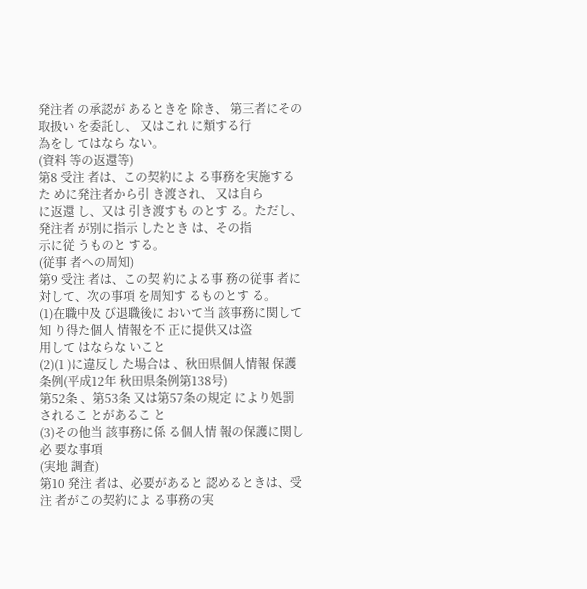発注者 の承認が あるときを 除き、 第三者にその取扱い を委託し、 又はこれ に類する行
為をし てはなら ない。
(資料 等の返還等)
第8 受注 者は、この契約によ る事務を実施するた めに発注者から引 き渡され、 又は自ら
に返還 し、又は 引き渡すも のとす る。ただし、発注者 が別に指示 したとき は、その指
示に従 うものと する。
(従事 者への周知)
第9 受注 者は、この契 約による事 務の従事 者に対して、次の事項 を周知す るものとす る。
(1)在職中及 び退職後に おいて当 該事務に関して知 り得た個人 情報を不 正に提供又は盗
用して はならな いこと
(2)(1 )に違反し た場合は 、秋田県個人情報 保護条例(平成12年 秋田県条例第138号)
第52条 、第53条 又は第57条の規定 により処罰されるこ とがあるこ と
(3)その他当 該事務に係 る個人情 報の保護に関し必 要な事項
(実地 調査)
第10 発注 者は、必要があると 認めるときは、受注 者がこの契約によ る事務の実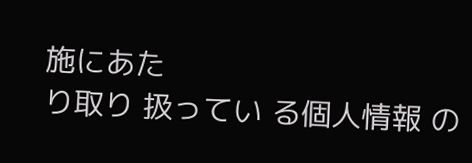施にあた
り取り 扱ってい る個人情報 の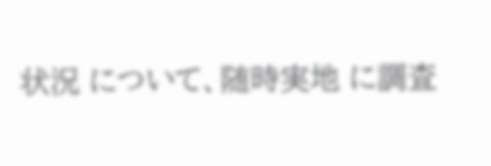状況 について、随時実地 に調査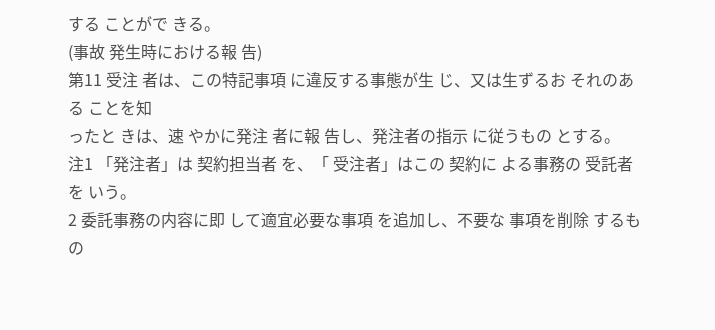する ことがで きる。
(事故 発生時における報 告)
第11 受注 者は、この特記事項 に違反する事態が生 じ、又は生ずるお それのある ことを知
ったと きは、速 やかに発注 者に報 告し、発注者の指示 に従うもの とする。
注1 「発注者」は 契約担当者 を、「 受注者」はこの 契約に よる事務の 受託者を いう。
2 委託事務の内容に即 して適宜必要な事項 を追加し、不要な 事項を削除 するもの